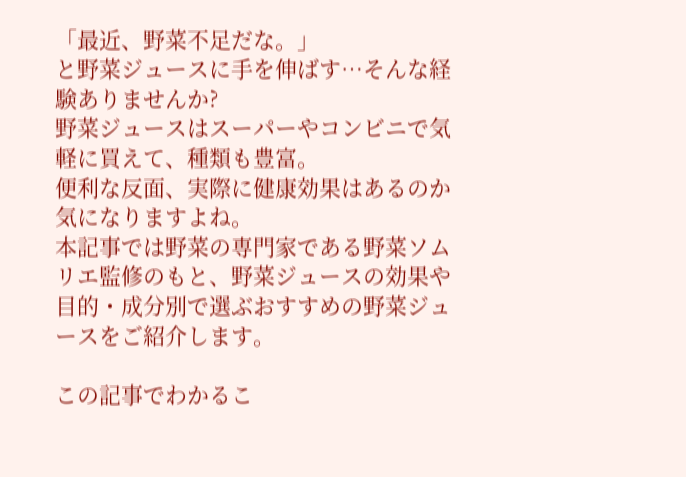「最近、野菜不足だな。」
と野菜ジュースに手を伸ばす…そんな経験ありませんか?
野菜ジュースはスーパーやコンビニで気軽に買えて、種類も豊富。
便利な反面、実際に健康効果はあるのか気になりますよね。
本記事では野菜の専門家である野菜ソムリエ監修のもと、野菜ジュースの効果や目的・成分別で選ぶおすすめの野菜ジュースをご紹介します。

この記事でわかるこ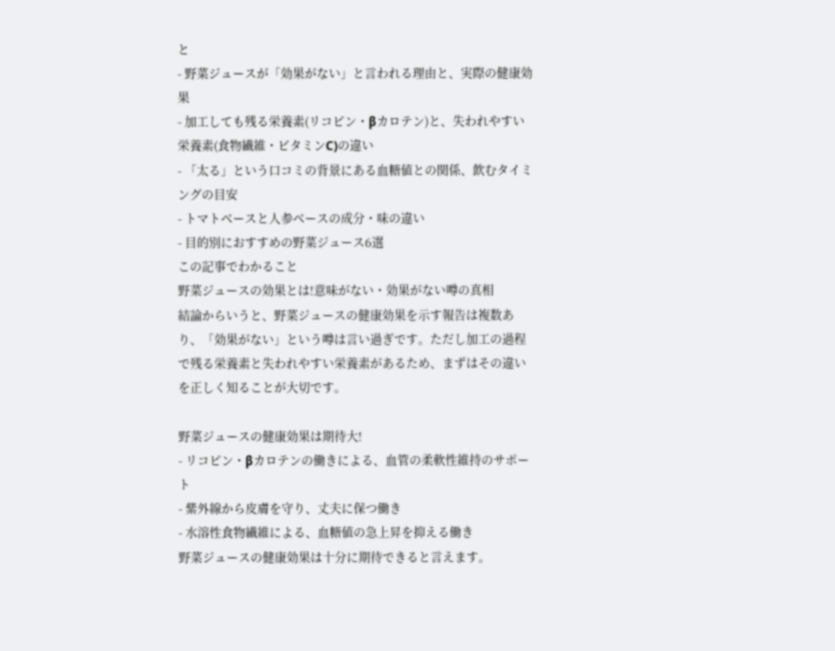と
- 野菜ジュースが「効果がない」と言われる理由と、実際の健康効果
- 加工しても残る栄養素(リコピン・βカロテン)と、失われやすい栄養素(食物繊維・ビタミンC)の違い
- 「太る」という口コミの背景にある血糖値との関係、飲むタイミングの目安
- トマトベースと人参ベースの成分・味の違い
- 目的別におすすめの野菜ジュース6選
この記事でわかること
野菜ジュースの効果とは!意味がない・効果がない噂の真相
結論からいうと、野菜ジュースの健康効果を示す報告は複数あり、「効果がない」という噂は言い過ぎです。ただし加工の過程で残る栄養素と失われやすい栄養素があるため、まずはその違いを正しく知ることが大切です。

野菜ジュースの健康効果は期待大!
- リコピン・βカロテンの働きによる、血管の柔軟性維持のサポート
- 紫外線から皮膚を守り、丈夫に保つ働き
- 水溶性食物繊維による、血糖値の急上昇を抑える働き
野菜ジュースの健康効果は十分に期待できると言えます。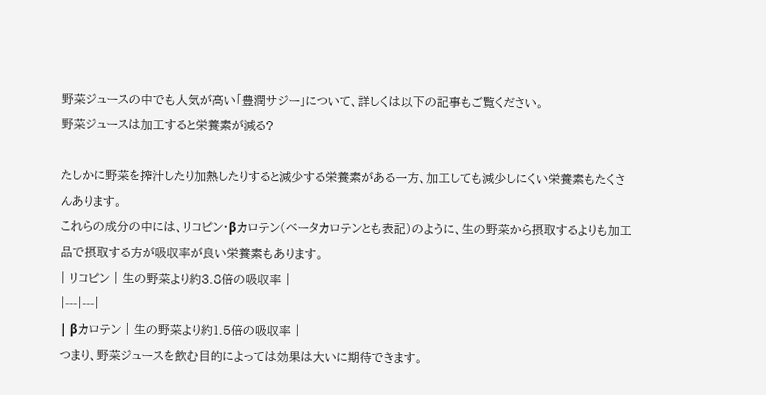野菜ジュースの中でも人気が高い「豊潤サジー」について、詳しくは以下の記事もご覧ください。
野菜ジュースは加工すると栄養素が減る?

たしかに野菜を搾汁したり加熱したりすると減少する栄養素がある一方、加工しても減少しにくい栄養素もたくさんあります。
これらの成分の中には、リコピン・βカロテン(ベータカロテンとも表記)のように、生の野菜から摂取するよりも加工品で摂取する方が吸収率が良い栄養素もあります。
| リコピン | 生の野菜より約3.8倍の吸収率 |
|---|---|
| βカロテン | 生の野菜より約1.5倍の吸収率 |
つまり、野菜ジュースを飲む目的によっては効果は大いに期待できます。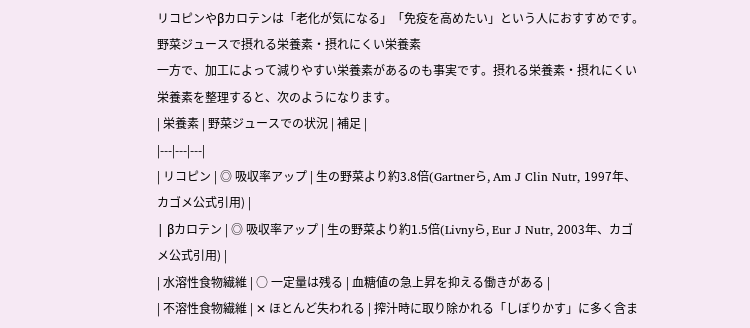リコピンやβカロテンは「老化が気になる」「免疫を高めたい」という人におすすめです。
野菜ジュースで摂れる栄養素・摂れにくい栄養素
一方で、加工によって減りやすい栄養素があるのも事実です。摂れる栄養素・摂れにくい栄養素を整理すると、次のようになります。
| 栄養素 | 野菜ジュースでの状況 | 補足 |
|---|---|---|
| リコピン | ◎ 吸収率アップ | 生の野菜より約3.8倍(Gartnerら, Am J Clin Nutr, 1997年、カゴメ公式引用) |
| βカロテン | ◎ 吸収率アップ | 生の野菜より約1.5倍(Livnyら, Eur J Nutr, 2003年、カゴメ公式引用) |
| 水溶性食物繊維 | ○ 一定量は残る | 血糖値の急上昇を抑える働きがある |
| 不溶性食物繊維 | ✕ ほとんど失われる | 搾汁時に取り除かれる「しぼりかす」に多く含ま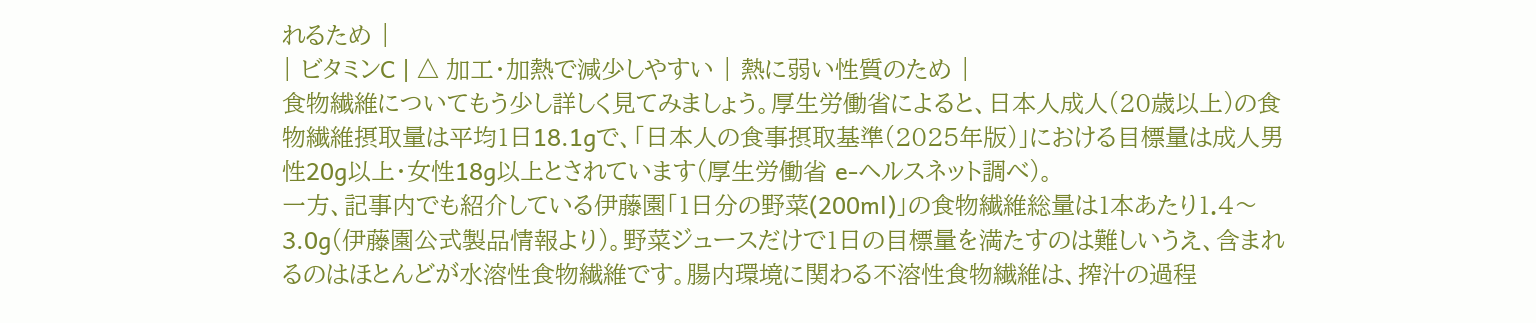れるため |
| ビタミンC | △ 加工・加熱で減少しやすい | 熱に弱い性質のため |
食物繊維についてもう少し詳しく見てみましょう。厚生労働省によると、日本人成人(20歳以上)の食物繊維摂取量は平均1日18.1gで、「日本人の食事摂取基準(2025年版)」における目標量は成人男性20g以上・女性18g以上とされています(厚生労働省 e-ヘルスネット調べ)。
一方、記事内でも紹介している伊藤園「1日分の野菜(200ml)」の食物繊維総量は1本あたり1.4〜3.0g(伊藤園公式製品情報より)。野菜ジュースだけで1日の目標量を満たすのは難しいうえ、含まれるのはほとんどが水溶性食物繊維です。腸内環境に関わる不溶性食物繊維は、搾汁の過程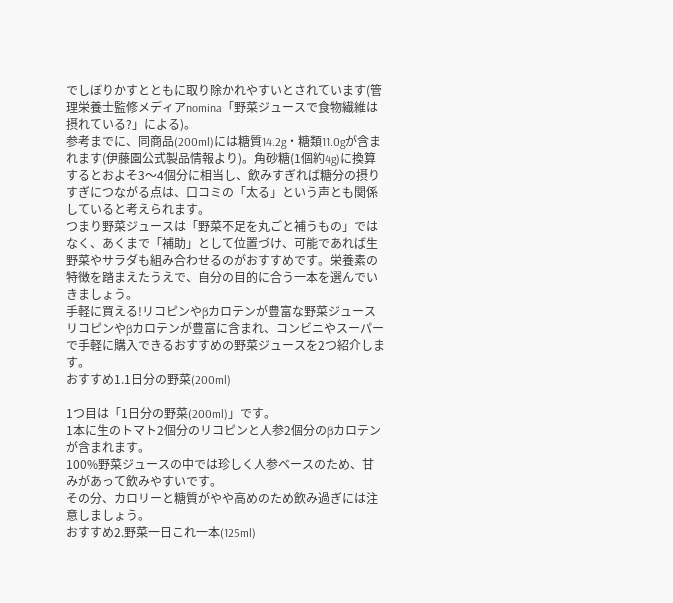でしぼりかすとともに取り除かれやすいとされています(管理栄養士監修メディアnomina「野菜ジュースで食物繊維は摂れている?」による)。
参考までに、同商品(200ml)には糖質14.2g・糖類11.0gが含まれます(伊藤園公式製品情報より)。角砂糖(1個約4g)に換算するとおよそ3〜4個分に相当し、飲みすぎれば糖分の摂りすぎにつながる点は、口コミの「太る」という声とも関係していると考えられます。
つまり野菜ジュースは「野菜不足を丸ごと補うもの」ではなく、あくまで「補助」として位置づけ、可能であれば生野菜やサラダも組み合わせるのがおすすめです。栄養素の特徴を踏まえたうえで、自分の目的に合う一本を選んでいきましょう。
手軽に買える!リコピンやβカロテンが豊富な野菜ジュース
リコピンやβカロテンが豊富に含まれ、コンビニやスーパーで手軽に購入できるおすすめの野菜ジュースを2つ紹介します。
おすすめ1.1日分の野菜(200ml)

1つ目は「1日分の野菜(200ml)」です。
1本に生のトマト2個分のリコピンと人参2個分のβカロテンが含まれます。
100%野菜ジュースの中では珍しく人参ベースのため、甘みがあって飲みやすいです。
その分、カロリーと糖質がやや高めのため飲み過ぎには注意しましょう。
おすすめ2.野菜一日これ一本(125ml)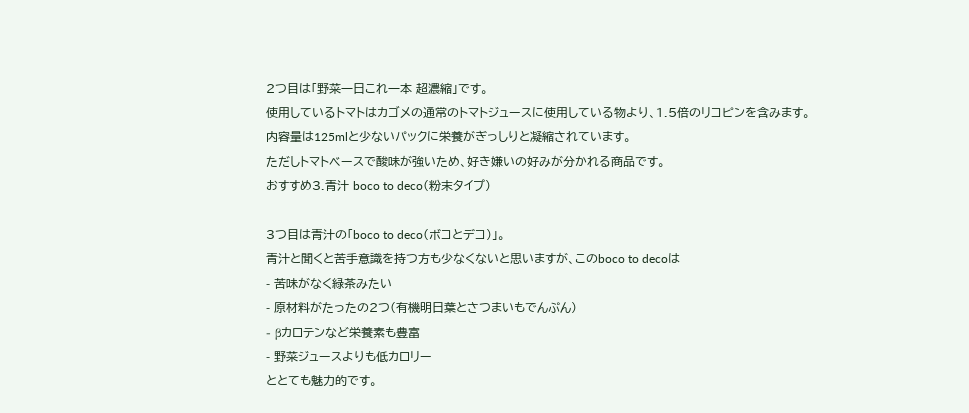2つ目は「野菜一日これ一本 超濃縮」です。
使用しているトマトはカゴメの通常のトマトジュースに使用している物より、1.5倍のリコピンを含みます。
内容量は125mlと少ないパックに栄養がぎっしりと凝縮されています。
ただしトマトベースで酸味が強いため、好き嫌いの好みが分かれる商品です。
おすすめ3.青汁 boco to deco(粉末タイプ)

3つ目は青汁の「boco to deco(ボコとデコ)」。
青汁と聞くと苦手意識を持つ方も少なくないと思いますが、このboco to decoは
- 苦味がなく緑茶みたい
- 原材料がたったの2つ(有機明日葉とさつまいもでんぷん)
- βカロテンなど栄養素も豊富
- 野菜ジュースよりも低カロリー
ととても魅力的です。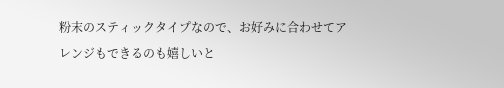粉末のスティックタイプなので、お好みに合わせてアレンジもできるのも嬉しいと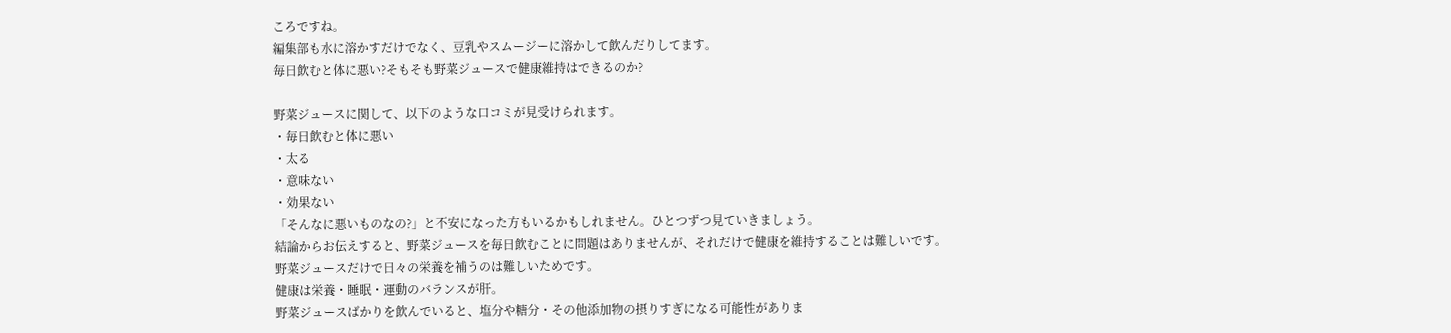ころですね。
編集部も水に溶かすだけでなく、豆乳やスムージーに溶かして飲んだりしてます。
毎日飲むと体に悪い?そもそも野菜ジュースで健康維持はできるのか?

野菜ジュースに関して、以下のような口コミが見受けられます。
・毎日飲むと体に悪い
・太る
・意味ない
・効果ない
「そんなに悪いものなの?」と不安になった方もいるかもしれません。ひとつずつ見ていきましょう。
結論からお伝えすると、野菜ジュースを毎日飲むことに問題はありませんが、それだけで健康を維持することは難しいです。
野菜ジュースだけで日々の栄養を補うのは難しいためです。
健康は栄養・睡眠・運動のバランスが肝。
野菜ジュースばかりを飲んでいると、塩分や糖分・その他添加物の摂りすぎになる可能性がありま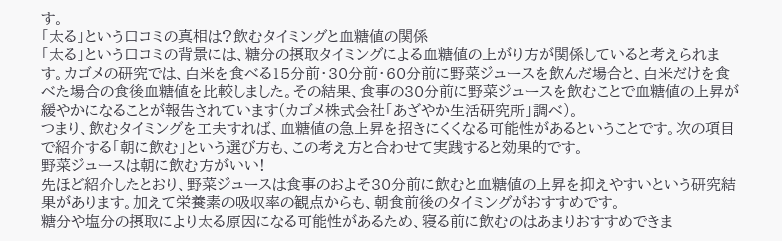す。
「太る」という口コミの真相は?飲むタイミングと血糖値の関係
「太る」という口コミの背景には、糖分の摂取タイミングによる血糖値の上がり方が関係していると考えられます。カゴメの研究では、白米を食べる15分前・30分前・60分前に野菜ジュースを飲んだ場合と、白米だけを食べた場合の食後血糖値を比較しました。その結果、食事の30分前に野菜ジュースを飲むことで血糖値の上昇が緩やかになることが報告されています(カゴメ株式会社「あざやか生活研究所」調べ)。
つまり、飲むタイミングを工夫すれば、血糖値の急上昇を招きにくくなる可能性があるということです。次の項目で紹介する「朝に飲む」という選び方も、この考え方と合わせて実践すると効果的です。
野菜ジュースは朝に飲む方がいい!
先ほど紹介したとおり、野菜ジュースは食事のおよそ30分前に飲むと血糖値の上昇を抑えやすいという研究結果があります。加えて栄養素の吸収率の観点からも、朝食前後のタイミングがおすすめです。
糖分や塩分の摂取により太る原因になる可能性があるため、寝る前に飲むのはあまりおすすめできま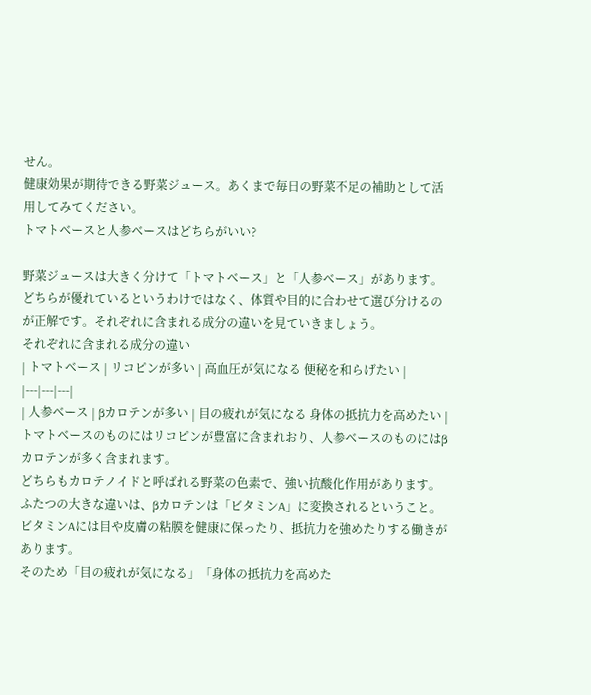せん。
健康効果が期待できる野菜ジュース。あくまで毎日の野菜不足の補助として活用してみてください。
トマトベースと人参ベースはどちらがいい?

野菜ジュースは大きく分けて「トマトベース」と「人参ベース」があります。
どちらが優れているというわけではなく、体質や目的に合わせて選び分けるのが正解です。それぞれに含まれる成分の違いを見ていきましょう。
それぞれに含まれる成分の違い
| トマトベース | リコピンが多い | 高血圧が気になる 便秘を和らげたい |
|---|---|---|
| 人参ベース | βカロテンが多い | 目の疲れが気になる 身体の抵抗力を高めたい |
トマトベースのものにはリコピンが豊富に含まれおり、人参ベースのものにはβカロテンが多く含まれます。
どちらもカロテノイドと呼ばれる野菜の色素で、強い抗酸化作用があります。
ふたつの大きな違いは、βカロテンは「ビタミンA」に変換されるということ。
ビタミンAには目や皮膚の粘膜を健康に保ったり、抵抗力を強めたりする働きがあります。
そのため「目の疲れが気になる」「身体の抵抗力を高めた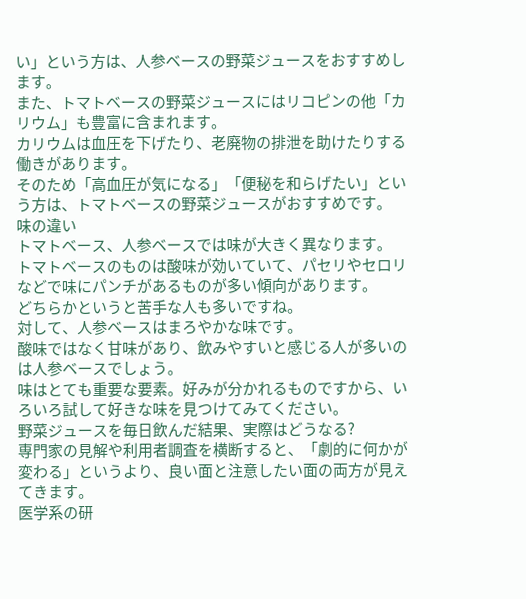い」という方は、人参ベースの野菜ジュースをおすすめします。
また、トマトベースの野菜ジュースにはリコピンの他「カリウム」も豊富に含まれます。
カリウムは血圧を下げたり、老廃物の排泄を助けたりする働きがあります。
そのため「高血圧が気になる」「便秘を和らげたい」という方は、トマトベースの野菜ジュースがおすすめです。
味の違い
トマトベース、人参ベースでは味が大きく異なります。
トマトベースのものは酸味が効いていて、パセリやセロリなどで味にパンチがあるものが多い傾向があります。
どちらかというと苦手な人も多いですね。
対して、人参ベースはまろやかな味です。
酸味ではなく甘味があり、飲みやすいと感じる人が多いのは人参ベースでしょう。
味はとても重要な要素。好みが分かれるものですから、いろいろ試して好きな味を見つけてみてください。
野菜ジュースを毎日飲んだ結果、実際はどうなる?
専門家の見解や利用者調査を横断すると、「劇的に何かが変わる」というより、良い面と注意したい面の両方が見えてきます。
医学系の研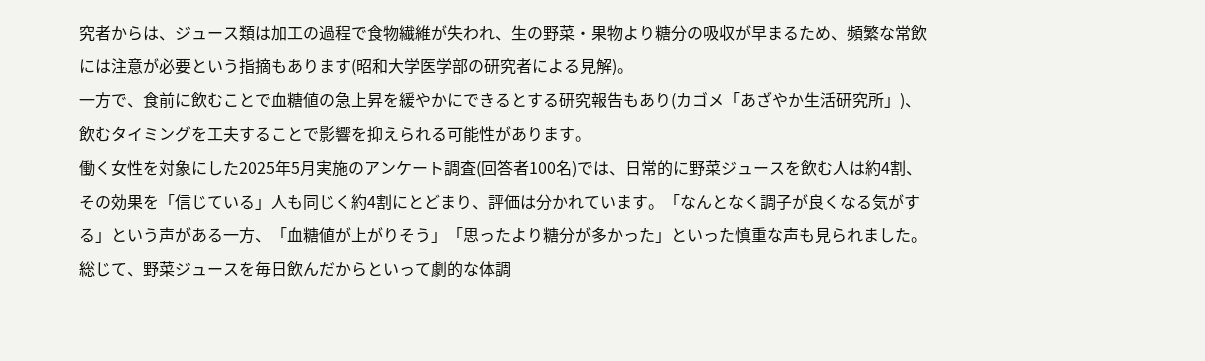究者からは、ジュース類は加工の過程で食物繊維が失われ、生の野菜・果物より糖分の吸収が早まるため、頻繁な常飲には注意が必要という指摘もあります(昭和大学医学部の研究者による見解)。
一方で、食前に飲むことで血糖値の急上昇を緩やかにできるとする研究報告もあり(カゴメ「あざやか生活研究所」)、飲むタイミングを工夫することで影響を抑えられる可能性があります。
働く女性を対象にした2025年5月実施のアンケート調査(回答者100名)では、日常的に野菜ジュースを飲む人は約4割、その効果を「信じている」人も同じく約4割にとどまり、評価は分かれています。「なんとなく調子が良くなる気がする」という声がある一方、「血糖値が上がりそう」「思ったより糖分が多かった」といった慎重な声も見られました。
総じて、野菜ジュースを毎日飲んだからといって劇的な体調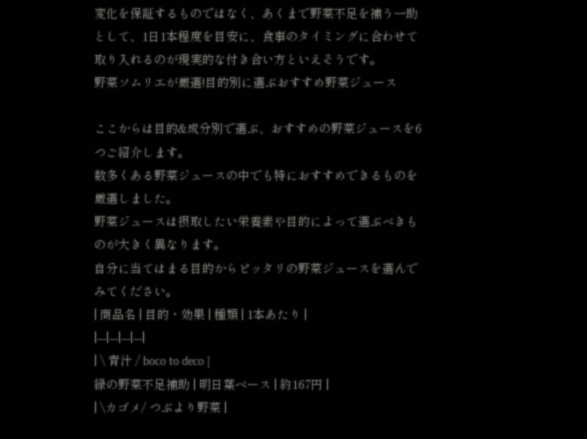変化を保証するものではなく、あくまで野菜不足を補う一助として、1日1本程度を目安に、食事のタイミングに合わせて取り入れるのが現実的な付き合い方といえそうです。
野菜ソムリエが厳選!目的別に選ぶおすすめ野菜ジュース

ここからは目的&成分別で選ぶ、おすすめの野菜ジュースを6つご紹介します。
数多くある野菜ジュースの中でも特におすすめできるものを厳選しました。
野菜ジュースは摂取したい栄養素や目的によって選ぶべきものが大きく異なります。
自分に当てはまる目的からピッタリの野菜ジュースを選んでみてください。
| 商品名 | 目的・効果 | 種類 | 1本あたり |
|---|---|---|---|
| \ 青汁 / boco to deco |
緑の野菜不足補助 | 明日葉ベース | 約167円 |
| \カゴメ/ つぶより野菜 |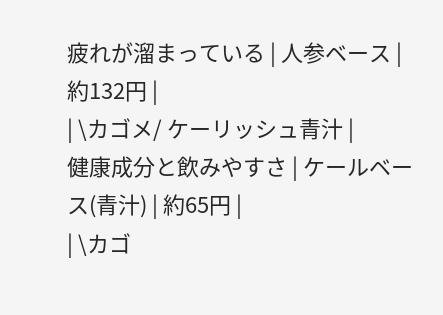疲れが溜まっている | 人参ベース | 約132円 |
| \カゴメ/ ケーリッシュ青汁 |
健康成分と飲みやすさ | ケールベース(青汁) | 約65円 |
| \カゴ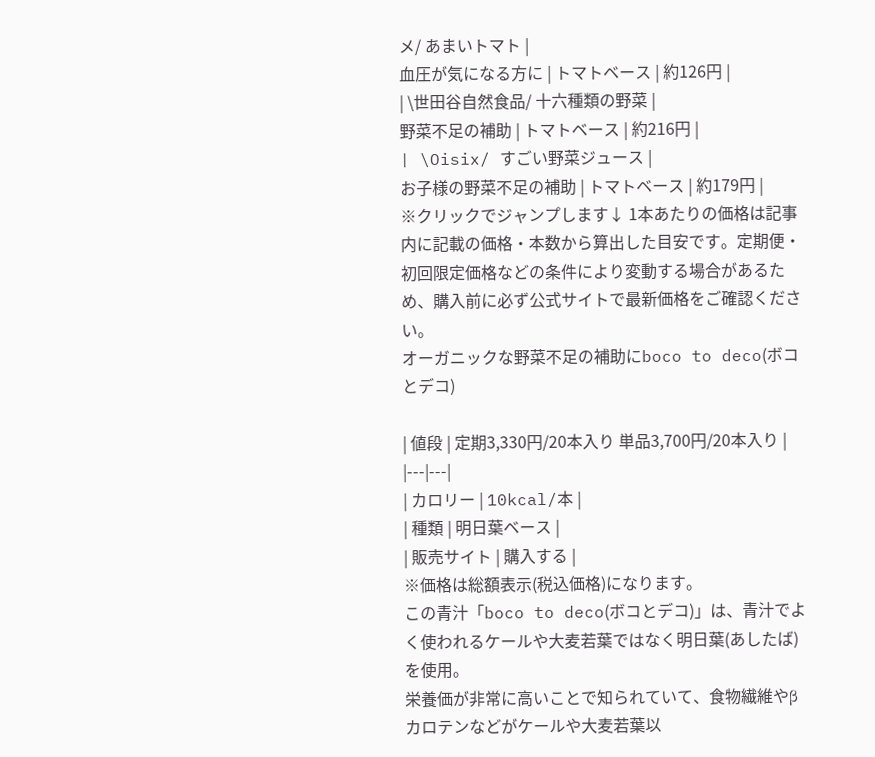メ/ あまいトマト |
血圧が気になる方に | トマトベース | 約126円 |
| \世田谷自然食品/ 十六種類の野菜 |
野菜不足の補助 | トマトベース | 約216円 |
| \Oisix/ すごい野菜ジュース |
お子様の野菜不足の補助 | トマトベース | 約179円 |
※クリックでジャンプします↓ 1本あたりの価格は記事内に記載の価格・本数から算出した目安です。定期便・初回限定価格などの条件により変動する場合があるため、購入前に必ず公式サイトで最新価格をご確認ください。
オーガニックな野菜不足の補助にboco to deco(ボコとデコ)

| 値段 | 定期3,330円/20本入り 単品3,700円/20本入り |
|---|---|
| カロリー | 10kcal/本 |
| 種類 | 明日葉ベース |
| 販売サイト | 購入する |
※価格は総額表示(税込価格)になります。
この青汁「boco to deco(ボコとデコ)」は、青汁でよく使われるケールや大麦若葉ではなく明日葉(あしたば)を使用。
栄養価が非常に高いことで知られていて、食物繊維やβカロテンなどがケールや大麦若葉以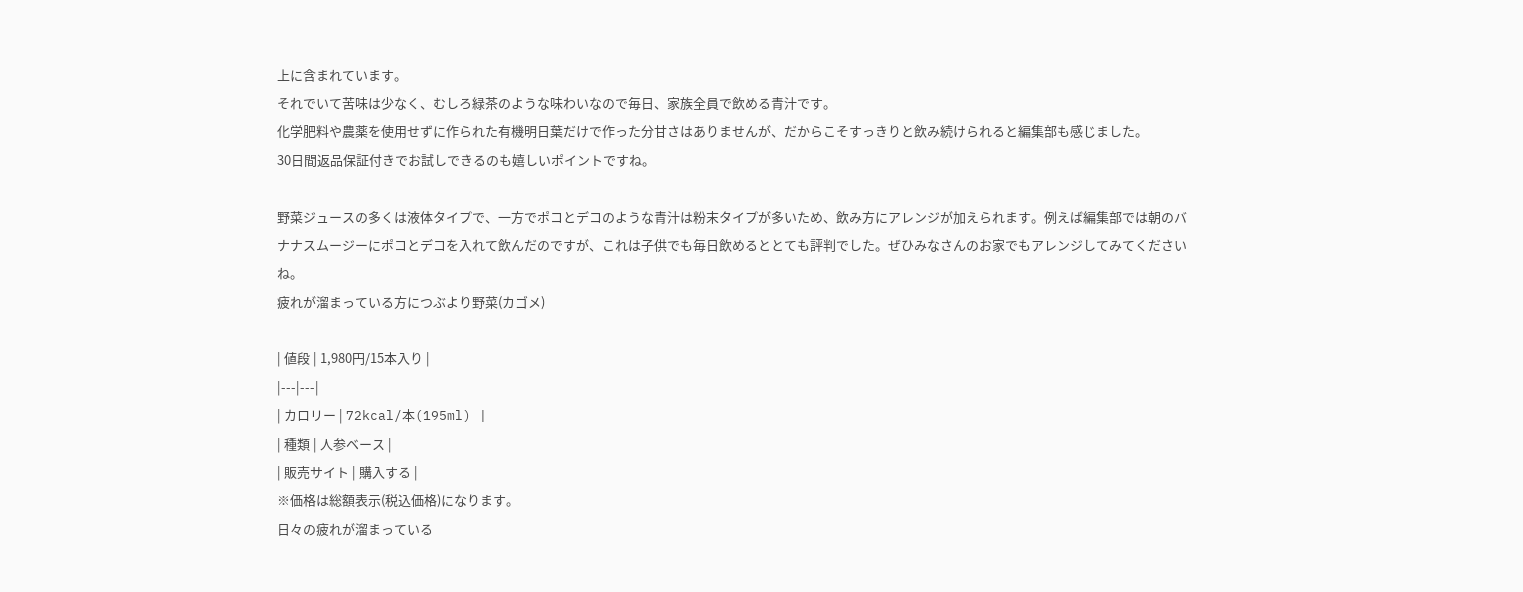上に含まれています。
それでいて苦味は少なく、むしろ緑茶のような味わいなので毎日、家族全員で飲める青汁です。
化学肥料や農薬を使用せずに作られた有機明日葉だけで作った分甘さはありませんが、だからこそすっきりと飲み続けられると編集部も感じました。
30日間返品保証付きでお試しできるのも嬉しいポイントですね。

野菜ジュースの多くは液体タイプで、一方でポコとデコのような青汁は粉末タイプが多いため、飲み方にアレンジが加えられます。例えば編集部では朝のバナナスムージーにポコとデコを入れて飲んだのですが、これは子供でも毎日飲めるととても評判でした。ぜひみなさんのお家でもアレンジしてみてくださいね。
疲れが溜まっている方につぶより野菜(カゴメ)

| 値段 | 1,980円/15本入り |
|---|---|
| カロリー | 72kcal/本(195ml) |
| 種類 | 人参ベース |
| 販売サイト | 購入する |
※価格は総額表示(税込価格)になります。
日々の疲れが溜まっている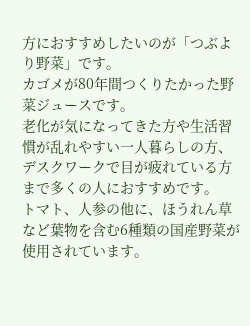方におすすめしたいのが「つぶより野菜」です。
カゴメが80年間つくりたかった野菜ジュースです。
老化が気になってきた方や生活習慣が乱れやすい一人暮らしの方、デスクワークで目が疲れている方まで多くの人におすすめです。
トマト、人参の他に、ほうれん草など葉物を含む6種類の国産野菜が使用されています。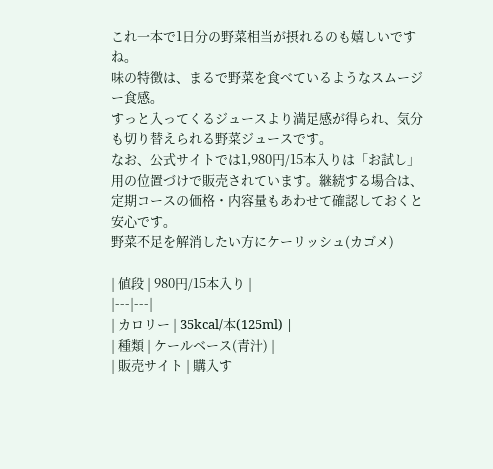これ一本で1日分の野菜相当が摂れるのも嬉しいですね。
味の特徴は、まるで野菜を食べているようなスムージー食感。
すっと入ってくるジュースより満足感が得られ、気分も切り替えられる野菜ジュースです。
なお、公式サイトでは1,980円/15本入りは「お試し」用の位置づけで販売されています。継続する場合は、定期コースの価格・内容量もあわせて確認しておくと安心です。
野菜不足を解消したい方にケーリッシュ(カゴメ)

| 値段 | 980円/15本入り |
|---|---|
| カロリー | 35kcal/本(125ml) |
| 種類 | ケールベース(青汁) |
| 販売サイト | 購入す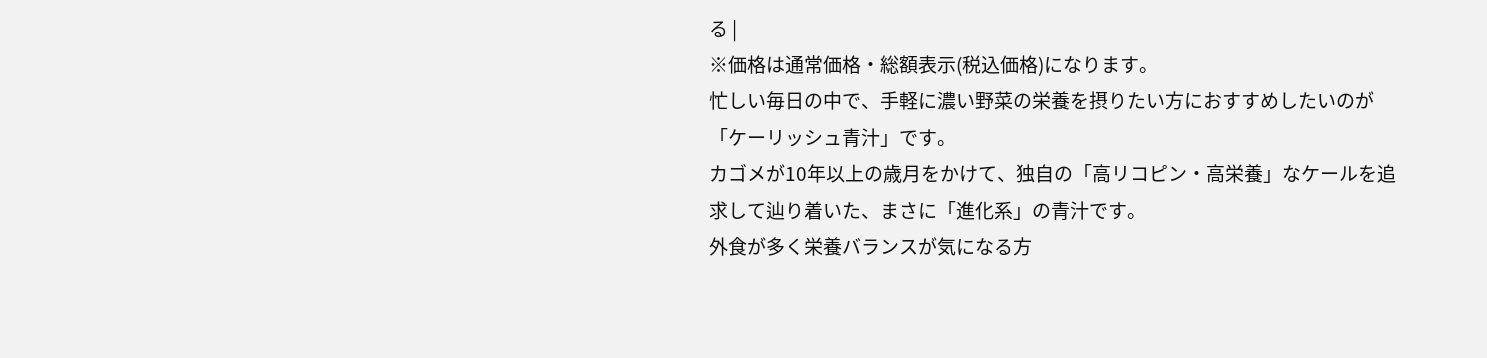る |
※価格は通常価格・総額表示(税込価格)になります。
忙しい毎日の中で、手軽に濃い野菜の栄養を摂りたい方におすすめしたいのが「ケーリッシュ青汁」です。
カゴメが10年以上の歳月をかけて、独自の「高リコピン・高栄養」なケールを追求して辿り着いた、まさに「進化系」の青汁です。
外食が多く栄養バランスが気になる方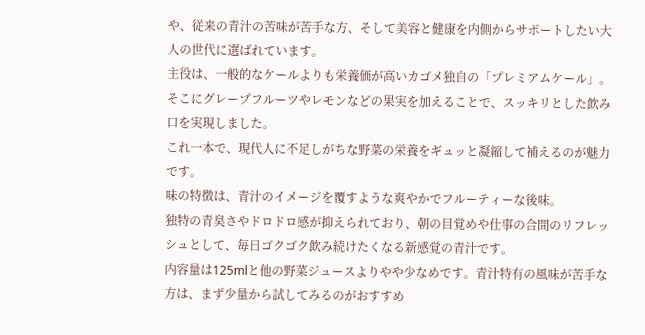や、従来の青汁の苦味が苦手な方、そして美容と健康を内側からサポートしたい大人の世代に選ばれています。
主役は、一般的なケールよりも栄養価が高いカゴメ独自の「プレミアムケール」。そこにグレープフルーツやレモンなどの果実を加えることで、スッキリとした飲み口を実現しました。
これ一本で、現代人に不足しがちな野菜の栄養をギュッと凝縮して補えるのが魅力です。
味の特徴は、青汁のイメージを覆すような爽やかでフルーティーな後味。
独特の青臭さやドロドロ感が抑えられており、朝の目覚めや仕事の合間のリフレッシュとして、毎日ゴクゴク飲み続けたくなる新感覚の青汁です。
内容量は125mlと他の野菜ジュースよりやや少なめです。青汁特有の風味が苦手な方は、まず少量から試してみるのがおすすめ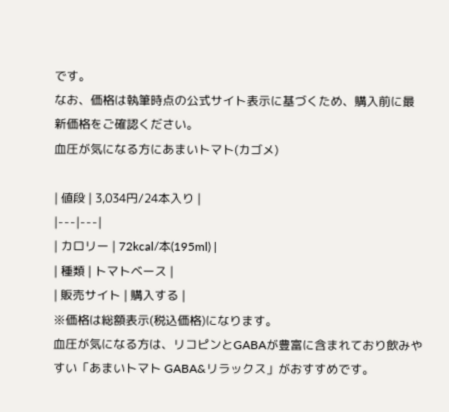です。
なお、価格は執筆時点の公式サイト表示に基づくため、購入前に最新価格をご確認ください。
血圧が気になる方にあまいトマト(カゴメ)

| 値段 | 3,034円/24本入り |
|---|---|
| カロリー | 72kcal/本(195ml) |
| 種類 | トマトベース |
| 販売サイト | 購入する |
※価格は総額表示(税込価格)になります。
血圧が気になる方は、リコピンとGABAが豊富に含まれており飲みやすい「あまいトマト GABA&リラックス」がおすすめです。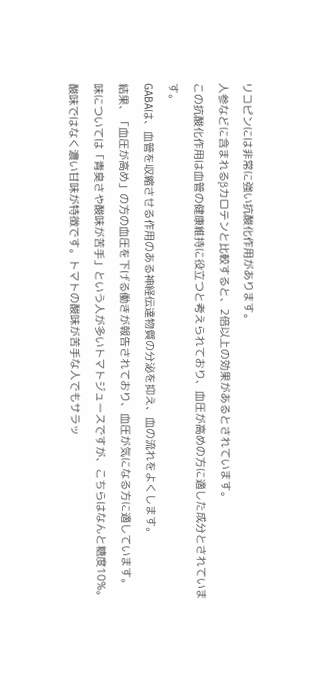リコピンには非常に強い抗酸化作用があります。
人参などに含まれるβカロテンと比較すると、2倍以上の効果があるとされています。
この抗酸化作用は血管の健康維持に役立つと考えられており、血圧が高めの方に適した成分とされています。
GABAは、血管を収縮させる作用のある神経伝達物質の分泌を抑え、血の流れをよくします。
結果、「血圧が高め」の方の血圧を下げる働きが報告されており、血圧が気になる方に適しています。
味については「青臭さや酸味が苦手」という人が多いトマトジュースですが、こちらはなんと糖度10%。
酸味ではなく濃い甘味が特徴です。トマトの酸味が苦手な人でもサラッ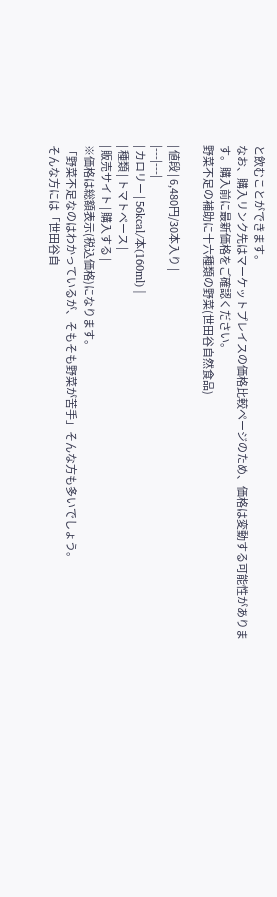と飲むことができます。
なお、購入リンク先はマーケットプレイスの価格比較ページのため、価格は変動する可能性があります。購入前に最新価格をご確認ください。
野菜不足の補助に十六種類の野菜(世田谷自然食品)

| 値段 | 6,480円/30本入り |
|---|---|
| カロリー | 56kcal/本(160ml) |
| 種類 | トマトベース |
| 販売サイト | 購入する |
※価格は総額表示(税込価格)になります。
「野菜不足なのはわかっているが、そもそも野菜が苦手」そんな方も多いでしょう。
そんな方には「世田谷自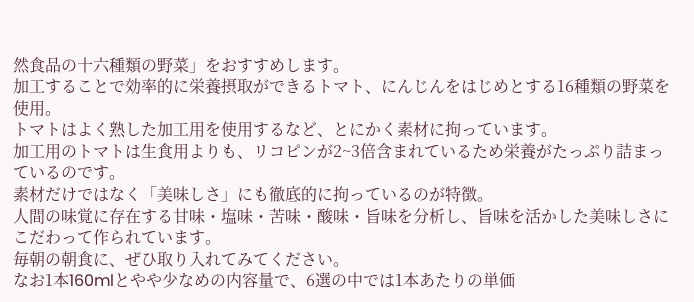然食品の十六種類の野菜」をおすすめします。
加工することで効率的に栄養摂取ができるトマト、にんじんをはじめとする16種類の野菜を使用。
トマトはよく熟した加工用を使用するなど、とにかく素材に拘っています。
加工用のトマトは生食用よりも、リコピンが2~3倍含まれているため栄養がたっぷり詰まっているのです。
素材だけではなく「美味しさ」にも徹底的に拘っているのが特徴。
人間の味覚に存在する甘味・塩味・苦味・酸味・旨味を分析し、旨味を活かした美味しさにこだわって作られています。
毎朝の朝食に、ぜひ取り入れてみてください。
なお1本160mlとやや少なめの内容量で、6選の中では1本あたりの単価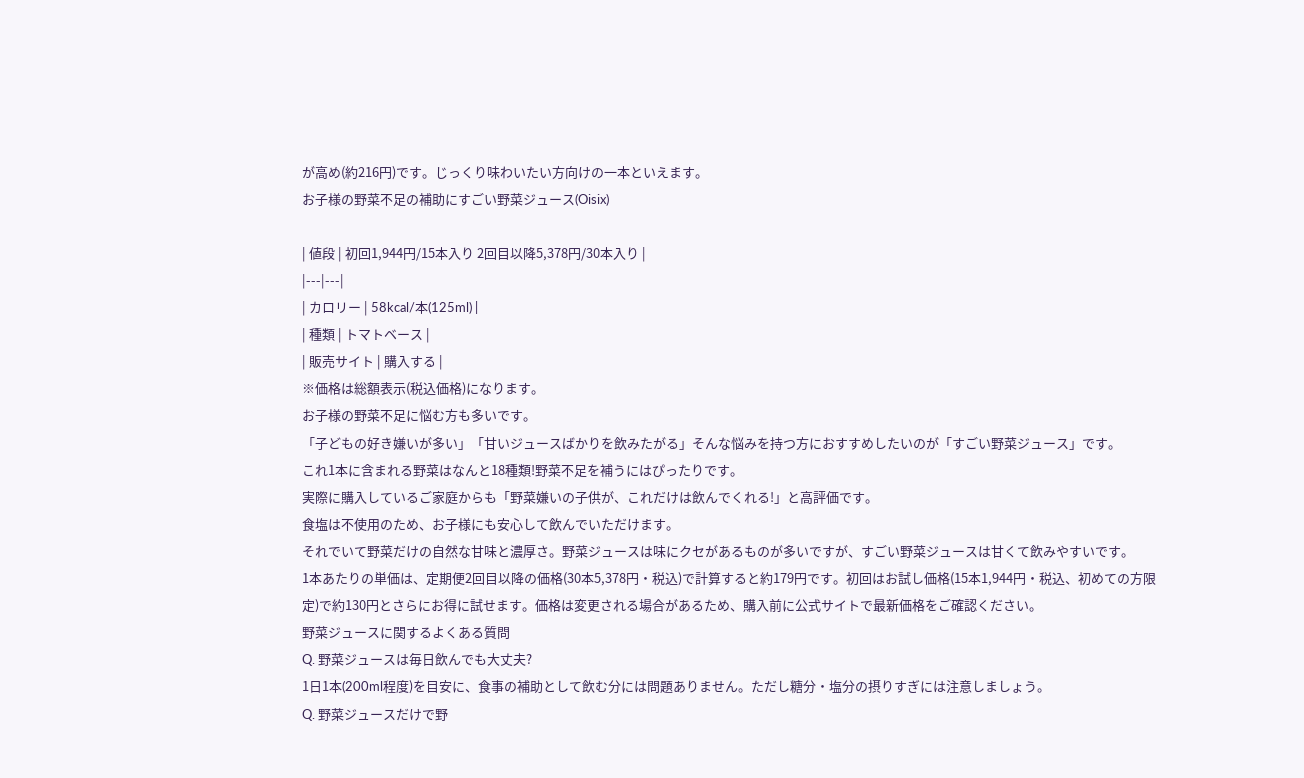が高め(約216円)です。じっくり味わいたい方向けの一本といえます。
お子様の野菜不足の補助にすごい野菜ジュース(Oisix)

| 値段 | 初回1,944円/15本入り 2回目以降5,378円/30本入り |
|---|---|
| カロリー | 58kcal/本(125ml) |
| 種類 | トマトベース |
| 販売サイト | 購入する |
※価格は総額表示(税込価格)になります。
お子様の野菜不足に悩む方も多いです。
「子どもの好き嫌いが多い」「甘いジュースばかりを飲みたがる」そんな悩みを持つ方におすすめしたいのが「すごい野菜ジュース」です。
これ1本に含まれる野菜はなんと18種類!野菜不足を補うにはぴったりです。
実際に購入しているご家庭からも「野菜嫌いの子供が、これだけは飲んでくれる!」と高評価です。
食塩は不使用のため、お子様にも安心して飲んでいただけます。
それでいて野菜だけの自然な甘味と濃厚さ。野菜ジュースは味にクセがあるものが多いですが、すごい野菜ジュースは甘くて飲みやすいです。
1本あたりの単価は、定期便2回目以降の価格(30本5,378円・税込)で計算すると約179円です。初回はお試し価格(15本1,944円・税込、初めての方限定)で約130円とさらにお得に試せます。価格は変更される場合があるため、購入前に公式サイトで最新価格をご確認ください。
野菜ジュースに関するよくある質問
Q. 野菜ジュースは毎日飲んでも大丈夫?
1日1本(200ml程度)を目安に、食事の補助として飲む分には問題ありません。ただし糖分・塩分の摂りすぎには注意しましょう。
Q. 野菜ジュースだけで野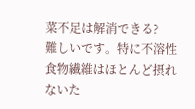菜不足は解消できる?
難しいです。特に不溶性食物繊維はほとんど摂れないた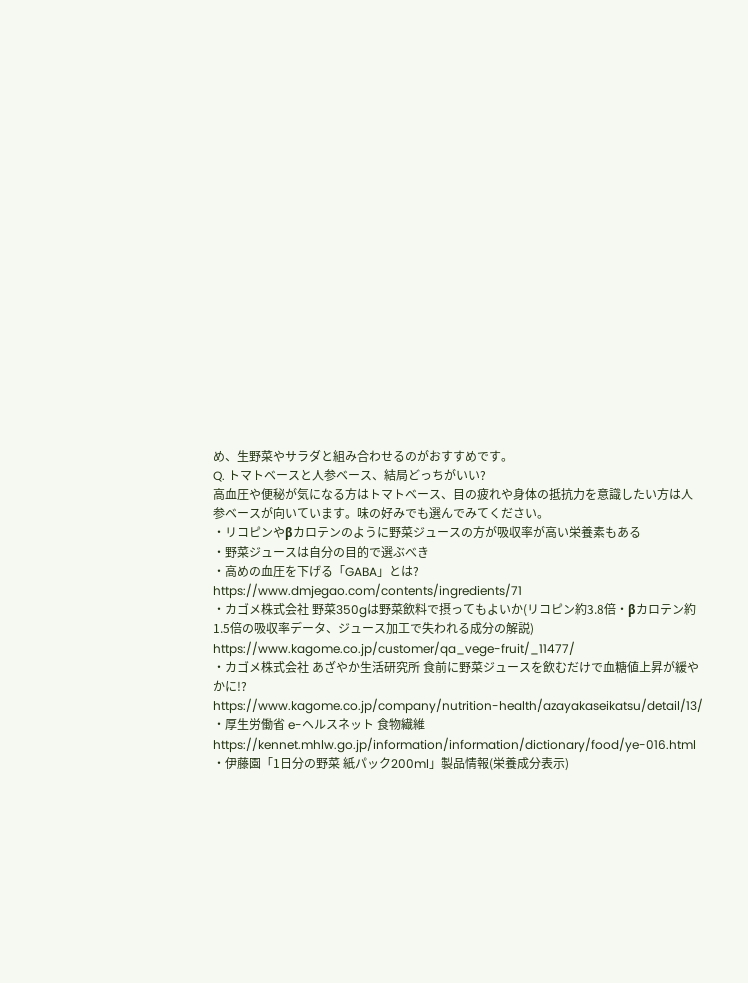め、生野菜やサラダと組み合わせるのがおすすめです。
Q. トマトベースと人参ベース、結局どっちがいい?
高血圧や便秘が気になる方はトマトベース、目の疲れや身体の抵抗力を意識したい方は人参ベースが向いています。味の好みでも選んでみてください。
・リコピンやβカロテンのように野菜ジュースの方が吸収率が高い栄養素もある
・野菜ジュースは自分の目的で選ぶべき
・高めの血圧を下げる「GABA」とは?
https://www.dmjegao.com/contents/ingredients/71
・カゴメ株式会社 野菜350gは野菜飲料で摂ってもよいか(リコピン約3.8倍・βカロテン約1.5倍の吸収率データ、ジュース加工で失われる成分の解説)
https://www.kagome.co.jp/customer/qa_vege-fruit/_11477/
・カゴメ株式会社 あざやか生活研究所 食前に野菜ジュースを飲むだけで血糖値上昇が緩やかに!?
https://www.kagome.co.jp/company/nutrition-health/azayakaseikatsu/detail/13/
・厚生労働省 e-ヘルスネット 食物繊維
https://kennet.mhlw.go.jp/information/information/dictionary/food/ye-016.html
・伊藤園「1日分の野菜 紙パック200ml」製品情報(栄養成分表示)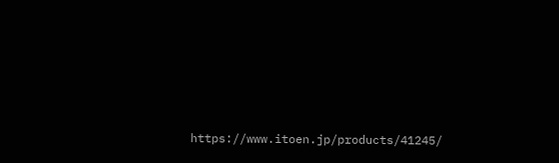https://www.itoen.jp/products/41245/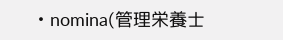・nomina(管理栄養士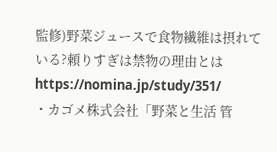監修)野菜ジュースで食物繊維は摂れている?頼りすぎは禁物の理由とは
https://nomina.jp/study/351/
・カゴメ株式会社「野菜と生活 管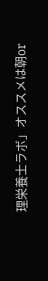理栄養士ラボ」オススメは朝or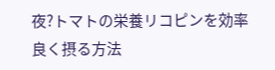夜?トマトの栄養リコピンを効率良く摂る方法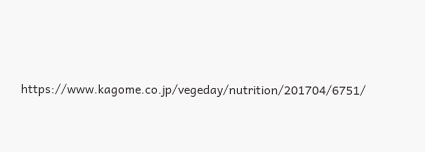https://www.kagome.co.jp/vegeday/nutrition/201704/6751/